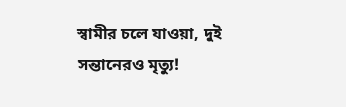স্বামীর চলে যাওয়া, দুই সন্তানেরও মৃত্যু!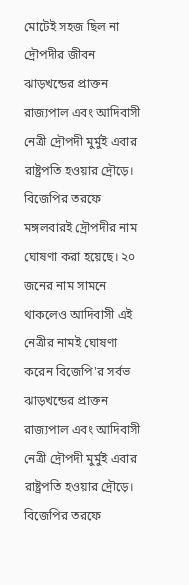মোটেই সহজ ছিল না দ্রৌপদীর জীবন
ঝাড়খন্ডের প্রাক্তন রাজ্যপাল এবং আদিবাসী নেত্রী দ্রৌপদী মুর্মুই এবার রাষ্ট্রপতি হওয়ার দ্রৌড়ে। বিজেপির তরফে মঙ্গলবারই দ্রৌপদীর নাম ঘোষণা করা হয়েছে। ২০ জনের নাম সামনে থাকলেও আদিবাসী এই নেত্রীর নামই ঘোষণা করেন বিজেপি'র সর্বভ
ঝাড়খন্ডের প্রাক্তন রাজ্যপাল এবং আদিবাসী নেত্রী দ্রৌপদী মুর্মুই এবার রাষ্ট্রপতি হওয়ার দ্রৌড়ে। বিজেপির তরফে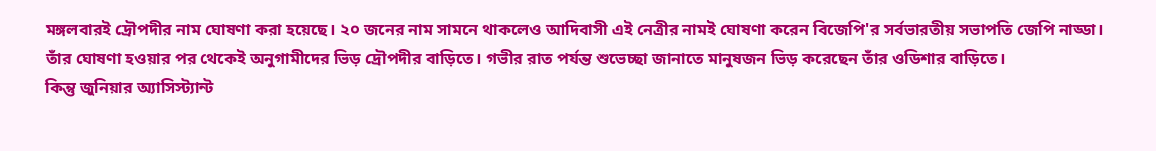মঙ্গলবারই দ্রৌপদীর নাম ঘোষণা করা হয়েছে। ২০ জনের নাম সামনে থাকলেও আদিবাসী এই নেত্রীর নামই ঘোষণা করেন বিজেপি'র সর্বভারতীয় সভাপতি জেপি নাড্ডা।
তাঁর ঘোষণা হওয়ার পর থেকেই অনুগামীদের ভিড় দ্রৌপদীর বাড়িতে। গভীর রাত পর্যন্ত শুভেচ্ছা জানাতে মানুষজন ভিড় করেছেন তাঁর ওডিশার বাড়িতে।
কিন্তু জুনিয়ার অ্যাসিস্ট্যান্ট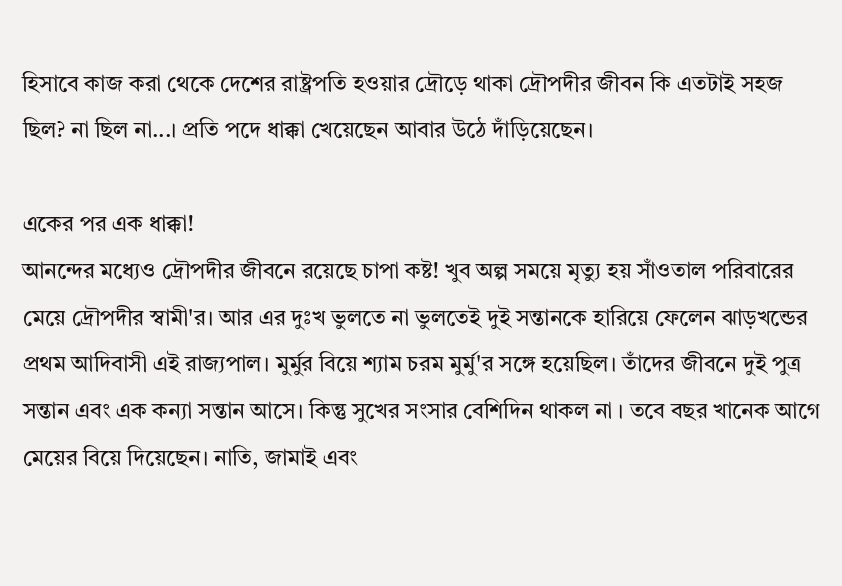হিসাবে কাজ করা থেকে দেশের রাষ্ট্রপতি হওয়ার দ্রৌড়ে থাকা দ্রৌপদীর জীবন কি এতটাই সহজ ছিল? না ছিল না...। প্রতি পদে ধাক্কা খেয়েছেন আবার উঠে দাঁড়িয়েছেন।

একের পর এক ধাক্কা!
আনন্দের মধ্যেও দ্রৌপদীর জীবনে রয়েছে চাপা কষ্ট! খুব অল্প সময়ে মৃত্যু হয় সাঁওতাল পরিবারের মেয়ে দ্রৌপদীর স্বামী'র। আর এর দুঃখ ভুলতে না ভুলতেই দুই সন্তানকে হারিয়ে ফেলেন ঝাড়খন্ডের প্রথম আদিবাসী এই রাজ্যপাল। মুর্মুর বিয়ে শ্যাম চরম মুর্মু'র সঙ্গে হয়েছিল। তাঁদের জীবনে দুই পুত্র সন্তান এবং এক কন্যা সন্তান আসে। কিন্তু সুখের সংসার বেশিদিন থাকল না । তবে বছর খানেক আগে মেয়ের বিয়ে দিয়েছেন। নাতি, জামাই এবং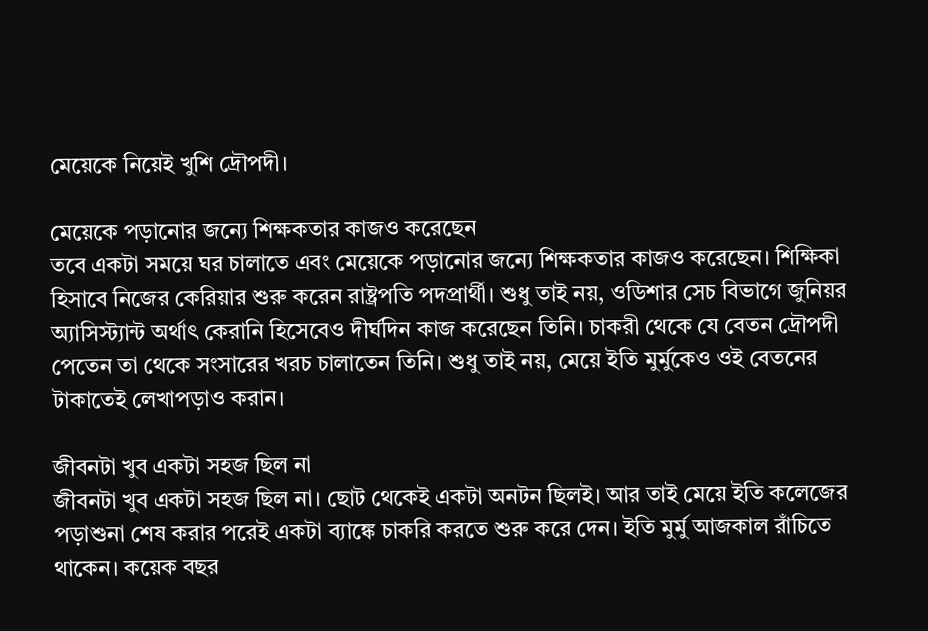মেয়েকে নিয়েই খুশি দ্রৌপদী।

মেয়েকে পড়ানোর জন্যে শিক্ষকতার কাজও করেছেন
তবে একটা সময়ে ঘর চালাতে এবং মেয়েকে পড়ানোর জন্যে শিক্ষকতার কাজও করেছেন। শিক্ষিকা হিসাবে নিজের কেরিয়ার শুরু করেন রাষ্ট্রপতি পদপ্রার্থী। শুধু তাই নয়, ওডিশার সেচ বিভাগে জুনিয়র অ্যাসিস্ট্যান্ট অর্থাৎ কেরানি হিসেবেও দীর্ঘদিন কাজ করেছেন তিনি। চাকরী থেকে যে বেতন দ্রৌপদী পেতেন তা থেকে সংসারের খরচ চালাতেন তিনি। শুধু তাই নয়, মেয়ে ইতি মুর্মুকেও ওই বেতনের টাকাতেই লেখাপড়াও করান।

জীবনটা খুব একটা সহজ ছিল না
জীবনটা খুব একটা সহজ ছিল না। ছোট থেকেই একটা অনটন ছিলই। আর তাই মেয়ে ইতি কলেজের পড়াশুনা শেষ করার পরেই একটা ব্যাঙ্কে চাকরি করতে শুরু করে দেন। ইতি মুর্মু আজকাল রাঁচিতে থাকেন। কয়েক বছর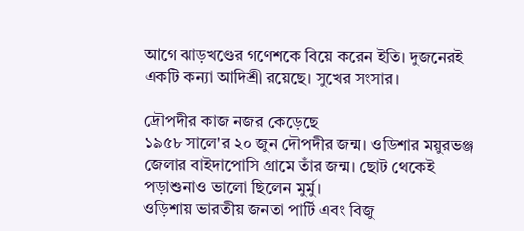আগে ঝাড়খণ্ডের গণেশকে বিয়ে করেন ইতি। দুজনেরই একটি কন্যা আদিশ্রী রয়েছে। সুখের সংসার।

দ্রৌপদীর কাজ নজর কেড়েছে
১৯৫৮ সালে'র ২০ জুন দৌপদীর জন্ম। ওডিশার ময়ুরভঞ্জ জেলার বাইদাপোসি গ্রামে তাঁর জন্ম। ছোট থেকেই পড়াশুনাও ভালো ছিলেন মুর্মু।
ওড়িশায় ভারতীয় জনতা পার্টি এবং বিজু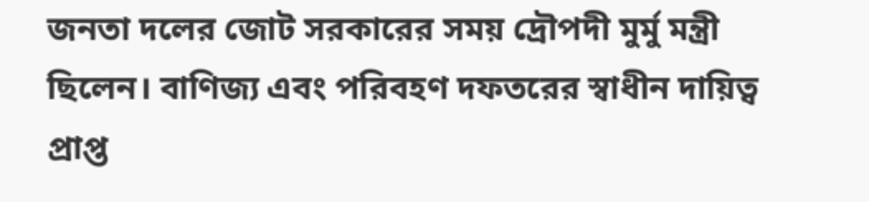জনতা দলের জোট সরকারের সময় দ্রৌপদী মুর্মু মন্ত্রী ছিলেন। বাণিজ্য এবং পরিবহণ দফতরের স্বাধীন দায়িত্ব প্রাপ্ত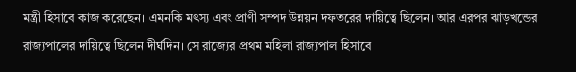মন্ত্রী হিসাবে কাজ করেছেন। এমনকি মৎস্য এবং প্রাণী সম্পদ উন্নয়ন দফতরের দায়িত্বে ছিলেন। আর এরপর ঝাড়খন্ডের রাজ্যপালের দায়িত্বে ছিলেন দীর্ঘদিন। সে রাজ্যের প্রথম মহিলা রাজ্যপাল হিসাবে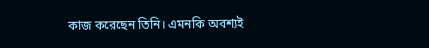কাজ করেছেন তিনি। এমনকি অবশ্যই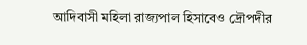আদিবাসী মহিলা রাজ্যপাল হিসাবেও দ্রৌপদীর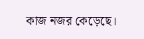কাজ নজর কেড়েছে।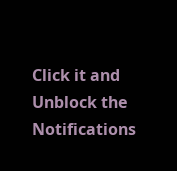Click it and Unblock the Notifications